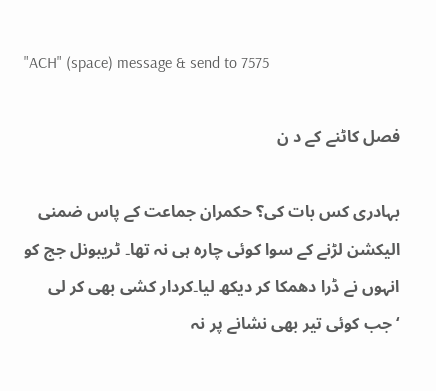"ACH" (space) message & send to 7575

فصل کاٹنے کے د ن

بہادری کس بات کی؟ حکمران جماعت کے پاس ضمنی الیکشن لڑنے کے سوا کوئی چارہ ہی نہ تھا۔ ٹریبونل جج کو انہوں نے ڈرا دھمکا کر دیکھ لیا۔کردار کشی بھی کر لی ‘جب کوئی تیر بھی نشانے پر نہ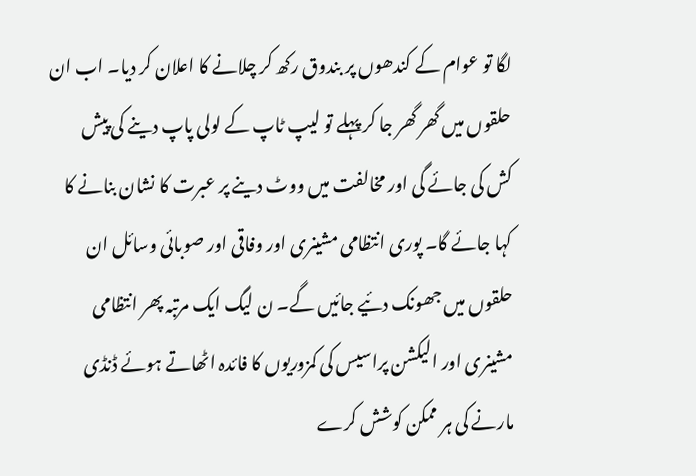لگا تو عوام کے کندھوں پر بندوق رکھ کر چلانے کا اعلان کر دیا۔ اب ان حلقوں میں گھر گھر جا کر پہلے تو لیپ ٹاپ کے لولی پاپ دینے کی پیش کش کی جائے گی اور مخالفت میں ووٹ دینے پر عبرت کا نشان بنانے کا کہا جائے گا۔ پوری انتظامی مشینری اور وفاقی اور صوبائی وسائل ان حلقوں میں جھونک دئیے جائیں گے۔ ن لیگ ایک مرتبہ پھر انتظامی مشینری اور الیکشن پراسیس کی کمزوریوں کا فائدہ اٹھاتے ہوئے ڈنڈی مارنے کی ہر ممکن کوشش کرے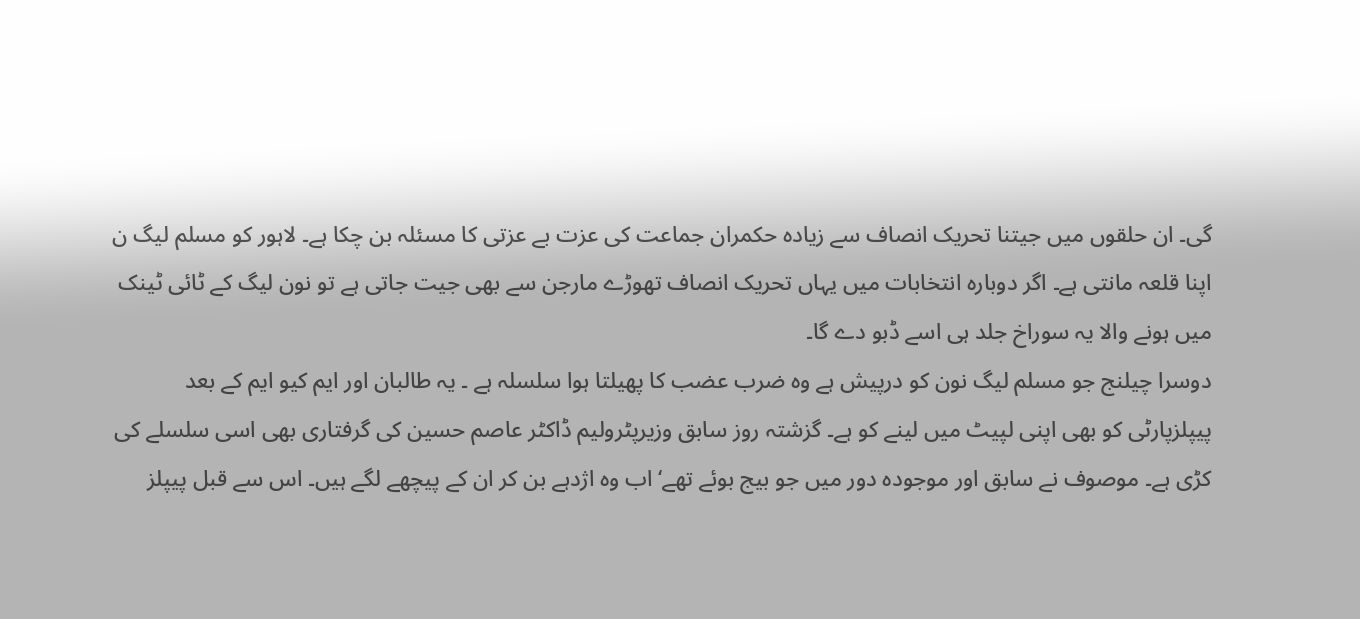گی۔ ان حلقوں میں جیتنا تحریک انصاف سے زیادہ حکمران جماعت کی عزت بے عزتی کا مسئلہ بن چکا ہے۔ لاہور کو مسلم لیگ ن اپنا قلعہ مانتی ہے۔ اگر دوبارہ انتخابات میں یہاں تحریک انصاف تھوڑے مارجن سے بھی جیت جاتی ہے تو نون لیگ کے ٹائی ٹینک میں ہونے والا یہ سوراخ جلد ہی اسے ڈبو دے گا۔
دوسرا چیلنج جو مسلم لیگ نون کو درپیش ہے وہ ضرب عضب کا پھیلتا ہوا سلسلہ ہے ۔ یہ طالبان اور ایم کیو ایم کے بعد پیپلزپارٹی کو بھی اپنی لپیٹ میں لینے کو ہے۔ گزشتہ روز سابق وزیرپٹرولیم ڈاکٹر عاصم حسین کی گرفتاری بھی اسی سلسلے کی کڑی ہے۔ موصوف نے سابق اور موجودہ دور میں جو بیج بوئے تھے‘ اب وہ اژدہے بن کر ان کے پیچھے لگے ہیں۔ اس سے قبل پیپلز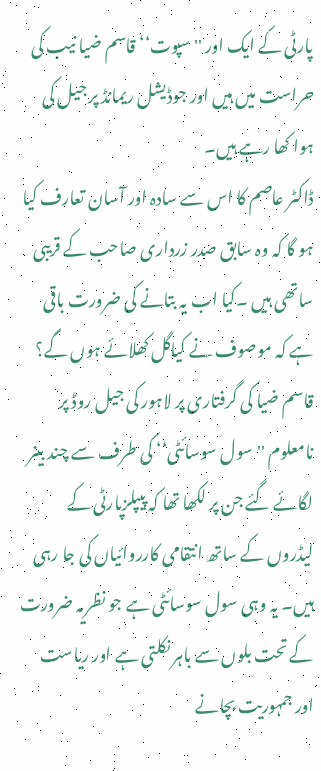پارٹی کے ایک اور ''سپوت‘‘ قاسم ضیا نیب کی حراست میں ہیں اور جوڈیشل ریمانڈ پر جیل کی ہوا کھا رہے ہیں۔
ڈاکٹر عاصم کا اس سے سادہ اور آسان تعارف کیا ہو گا کہ وہ سابق صدر زرداری صاحب کے قریبی ساتھی ہیں ۔کیا اب یہ بتانے کی ضرورت باقی ہے کہ موصوف نے کیاگل کھلائے ہوں گے؟ قاسم ضیا کی گرفتاری پر لاہور کی جیل روڈ پر نامعلوم ''سول سوسائٹی‘‘ کی طرف سے چند بینر لگائے گئے جن پر لکھا تھا کہ پیپلزپارٹی کے لیڈروں کے ساتھ انتقامی کارروائیاں کی جا رہی ہیں۔ یہ وہی سول سوسائٹی ہے جو نظریہ ضرورت کے تحت بلوں سے باہر نکلتی ہے اور ریاست اور جمہوریت بچانے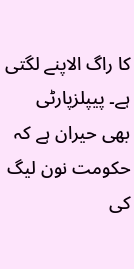کا راگ الاپنے لگتی ہے۔ پیپلزپارٹی بھی حیران ہے کہ حکومت نون لیگ کی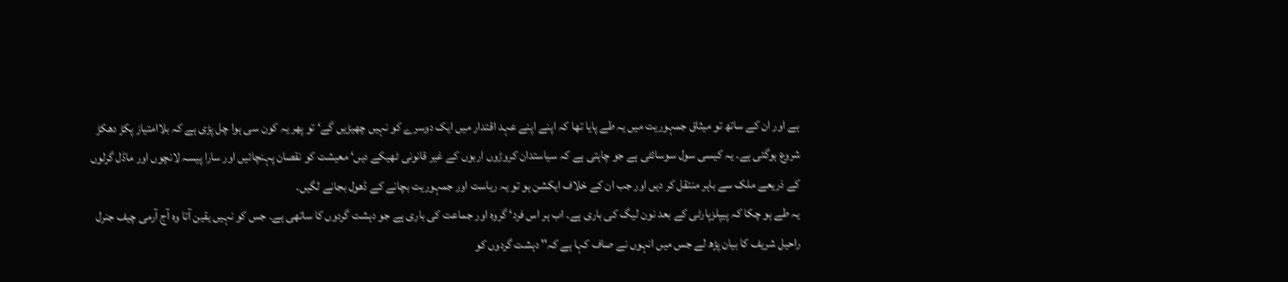ہے اور ان کے ساتھ تو میثاق جمہوریت میں یہ طے پایا تھا کہ اپنے اپنے عہد اقتدار میں ایک دوسرے کو نہیں چھیڑیں گے‘ تو پھر یہ کون سی ہوا چل پڑی ہے کہ بلاامتیاز پکڑ دھکڑ شروع ہوگئی ہے۔ یہ کیسی سول سوسائٹی ہے جو چاہتی ہے کہ سیاستدان کروڑوں اربوں کے غیر قانونی ٹھیکے دیں‘ معیشت کو نقصان پہنچائیں اور سارا پیسہ لانچوں اور ماڈل گرلوں کے ذریعے ملک سے باہر منتقل کر دیں اور جب ان کے خلاف ایکشن ہو تو یہ ریاست اور جمہوریت بچانے کے ڈھول بجانے لگیں۔
یہ طے ہو چکا کہ پیپلزپارٹی کے بعد نون لیگ کی باری ہے۔ اب ہر اس فرد‘ گروہ اور جماعت کی باری ہے جو دہشت گردوں کا ساتھی ہے۔ جس کو نہیں یقین آتا وہ آج آرمی چیف جنرل راحیل شریف کا بیان پڑھ لے جس میں انہوں نے صاف کہا ہے کہ'' دہشت گردوں کو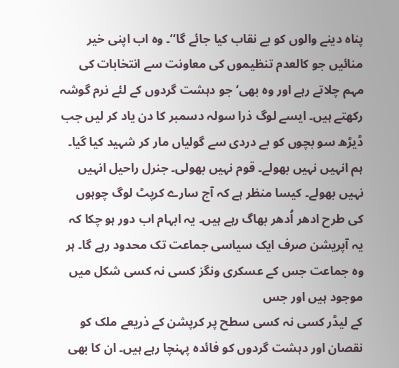پناہ دینے والوں کو بے نقاب کیا جائے گا‘‘۔ وہ اب اپنی خیر منائیں جو کالعدم تنظیموں کی معاونت سے انتخابات کی مہم چلاتے رہے اور وہ بھی‘ جو دہشت گردوں کے لئے نرم گوشہ رکھتے ہیں۔ ایسے لوگ ذرا سولہ دسمبر کا دن یاد کر لیں جب ڈیڑھ سو بچوں کو بے دردی سے گولیاں مار کر شہید کیا گیا۔ ہم انہیں نہیں بھولے۔ قوم نہیں بھولی۔ جنرل راحیل انہیں نہیں بھولے۔ کیسا منظر ہے کہ آج سارے کرپٹ لوگ چوہوں کی طرح ادھر اُدھر بھاگ رہے ہیں۔ یہ ابہام اب دور ہو چکا کہ یہ آپریشن صرف ایک سیاسی جماعت تک محدود رہے گا۔ ہر وہ جماعت جس کے عسکری ونگز کسی نہ کسی شکل میں موجود ہیں اور جس
کے لیڈر کسی نہ کسی سطح پر کرپشن کے ذریعے ملک کو نقصان اور دہشت گردوں کو فائدہ پہنچا رہے ہیں۔ ان کا بھی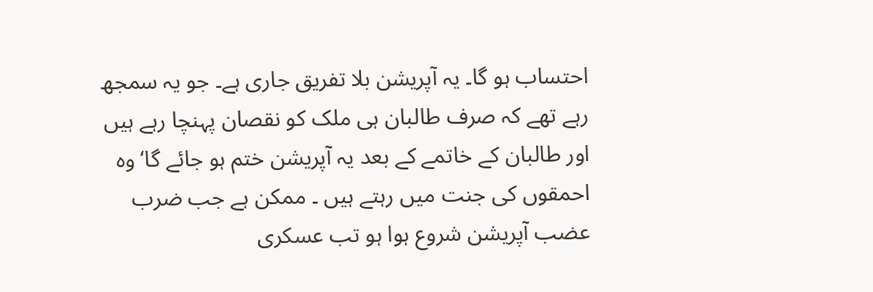احتساب ہو گا۔ یہ آپریشن بلا تفریق جاری ہے۔ جو یہ سمجھ رہے تھے کہ صرف طالبان ہی ملک کو نقصان پہنچا رہے ہیں اور طالبان کے خاتمے کے بعد یہ آپریشن ختم ہو جائے گا‘ وہ احمقوں کی جنت میں رہتے ہیں ۔ ممکن ہے جب ضرب عضب آپریشن شروع ہوا ہو تب عسکری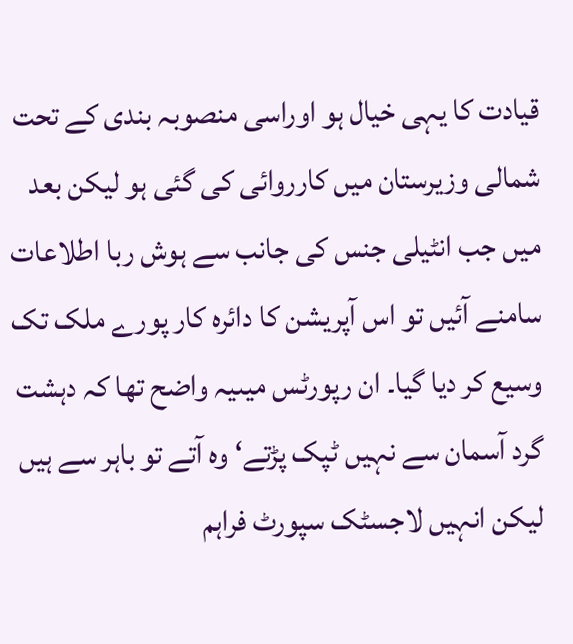قیادت کا یہی خیال ہو اوراسی منصوبہ بندی کے تحت شمالی وزیرستان میں کارروائی کی گئی ہو لیکن بعد میں جب انٹیلی جنس کی جانب سے ہوش ربا اطلاعات سامنے آئیں تو اس آپریشن کا دائرہ کار پورے ملک تک وسیع کر دیا گیا۔ ان رپورٹس میںیہ واضح تھا کہ دہشت گرد آسمان سے نہیں ٹپک پڑتے‘ وہ آتے تو باہر سے ہیں لیکن انہیں لاجسٹک سپورٹ فراہم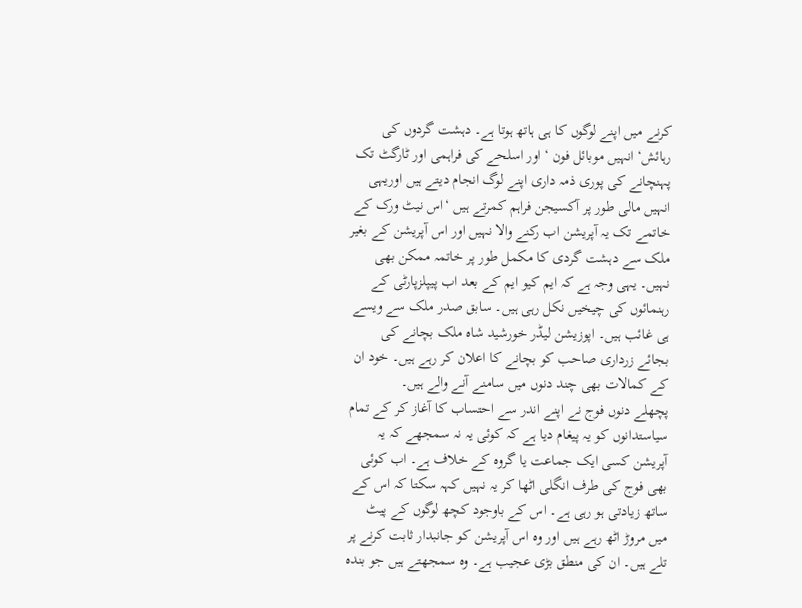کرنے میں اپنے لوگوں کا ہی ہاتھ ہوتا ہے۔ دہشت گردوں کی رہائش‘ انہیں موبائل فون ‘ اور اسلحے کی فراہمی اور ٹارگٹ تک پہنچانے کی پوری ذمہ داری اپنے لوگ انجام دیتے ہیں اوریہی انہیں مالی طور پر آکسیجن فراہم کمرتے ہیں ‘اس نیٹ ورک کے خاتمے تک یہ آپریشن اب رکنے والا نہیں اور اس آپریشن کے بغیر ملک سے دہشت گردی کا مکمل طور پر خاتمہ ممکن بھی نہیں۔ یہی وجہ ہے کہ ایم کیو ایم کے بعد اب پیپلزپارٹی کے رہنمائوں کی چیخیں نکل رہی ہیں۔ سابق صدر ملک سے ویسے ہی غائب ہیں۔ اپوزیشن لیڈر خورشید شاہ ملک بچانے کی بجائے زرداری صاحب کو بچانے کا اعلان کر رہے ہیں۔ خود ان کے کمالات بھی چند دنوں میں سامنے آنے والے ہیں۔
پچھلے دنوں فوج نے اپنے اندر سے احتساب کا آغاز کر کے تمام سیاستدانوں کو یہ پیغام دیا ہے کہ کوئی یہ نہ سمجھے کہ یہ آپریشن کسی ایک جماعت یا گروہ کے خلاف ہے۔ اب کوئی بھی فوج کی طرف انگلی اٹھا کر یہ نہیں کہہ سکتا کہ اس کے ساتھ زیادتی ہو رہی ہے۔ اس کے باوجود کچھ لوگوں کے پیٹ میں مروڑ اٹھ رہے ہیں اور وہ اس آپریشن کو جانبدار ثابت کرنے پر تلے ہیں۔ ان کی منطق بڑی عجیب ہے۔ وہ سمجھتے ہیں جو بندہ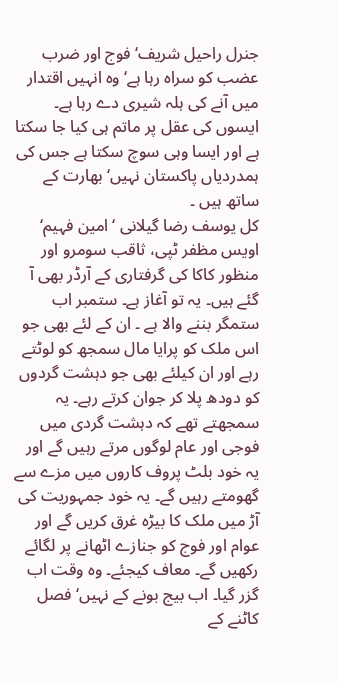جنرل راحیل شریف‘ فوج اور ضرب عضب کو سراہ رہا ہے‘ وہ انہیں اقتدار میں آنے کی ہلہ شیری دے رہا ہے۔ ایسوں کی عقل پر ماتم ہی کیا جا سکتا ہے اور ایسا وہی سوچ سکتا ہے جس کی ہمدردیاں پاکستان نہیں‘ بھارت کے ساتھ ہیں ۔
کل یوسف رضا گیلانی ‘امین فہیم‘ اویس مظفر ٹپی، ثاقب سومرو اور منظور کاکا کی گرفتاری کے آرڈر بھی آ گئے ہیں۔ یہ تو آغاز ہے۔ ستمبر اب ستمگر بننے والا ہے ۔ ان کے لئے بھی جو اس ملک کو پرایا مال سمجھ کو لوٹتے رہے اور ان کیلئے بھی جو دہشت گردوں کو دودھ پلا کر جوان کرتے رہے۔ یہ سمجھتے تھے کہ دہشت گردی میں فوجی اور عام لوگوں مرتے رہیں گے اور یہ خود بلٹ پروف کاروں میں مزے سے گھومتے رہیں گے۔ یہ خود جمہوریت کی آڑ میں ملک کا بیڑہ غرق کریں گے اور عوام اور فوج کو جنازے اٹھانے پر لگائے رکھیں گے۔ معاف کیجئے۔ وہ وقت اب گزر گیا۔ اب بیج بونے کے نہیں‘فصل کاٹنے کے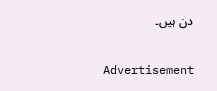دن ہیں۔

Advertisement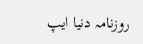روزنامہ دنیا ایپ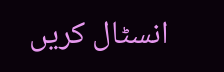انسٹال کریں